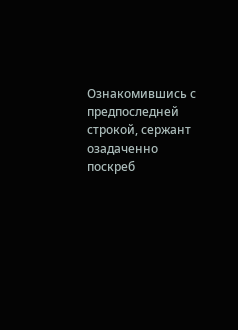Ознакомившись с предпоследней строкой, сержант озадаченно поскреб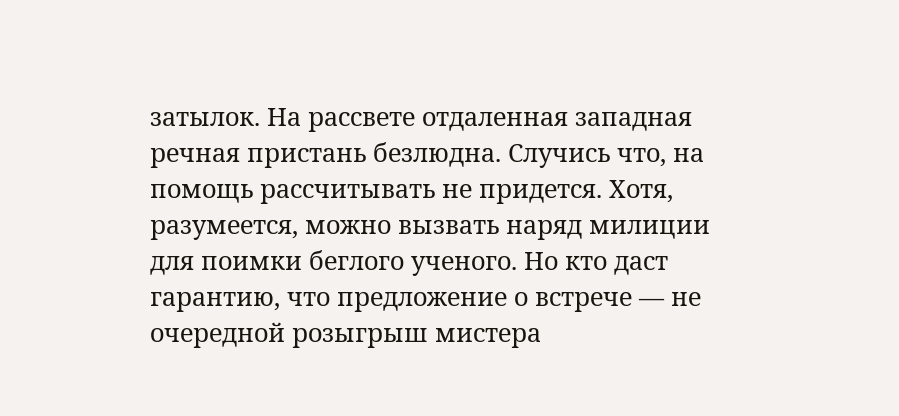затылок. На рассвете отдаленная западная речная пристань безлюдна. Случись что, на помощь рассчитывать не придется. Хотя, разумеется, можно вызвать наряд милиции для поимки беглого ученого. Но кто даст гарантию, что предложение о встрече — не очередной розыгрыш мистера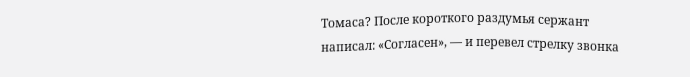Томаса? После короткого раздумья сержант написал: «Согласен», — и перевел стрелку звонка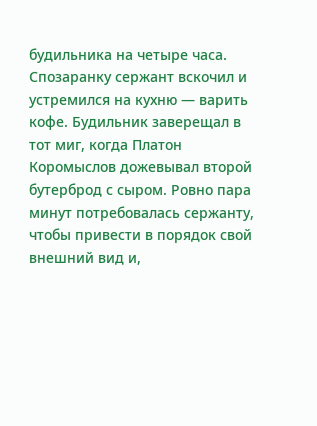будильника на четыре часа.
Спозаранку сержант вскочил и устремился на кухню — варить кофе. Будильник заверещал в тот миг, когда Платон Коромыслов дожевывал второй бутерброд с сыром. Ровно пара минут потребовалась сержанту, чтобы привести в порядок свой внешний вид и,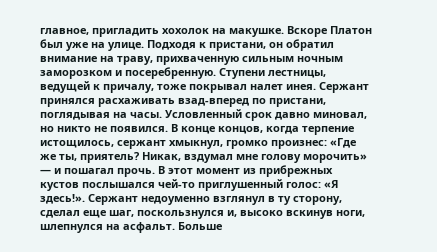главное, пригладить хохолок на макушке. Вскоре Платон был уже на улице. Подходя к пристани, он обратил внимание на траву, прихваченную сильным ночным заморозком и посеребренную. Ступени лестницы, ведущей к причалу, тоже покрывал налет инея. Сержант принялся расхаживать взад-вперед по пристани, поглядывая на часы. Условленный срок давно миновал, но никто не появился. В конце концов, когда терпение истощилось, сержант хмыкнул, громко произнес: «Где же ты, приятель? Никак, вздумал мне голову морочить» — и пошагал прочь. В этот момент из прибрежных кустов послышался чей-то приглушенный голос: «Я здесь!». Сержант недоуменно взглянул в ту сторону, сделал еще шаг, поскользнулся и, высоко вскинув ноги, шлепнулся на асфальт. Больше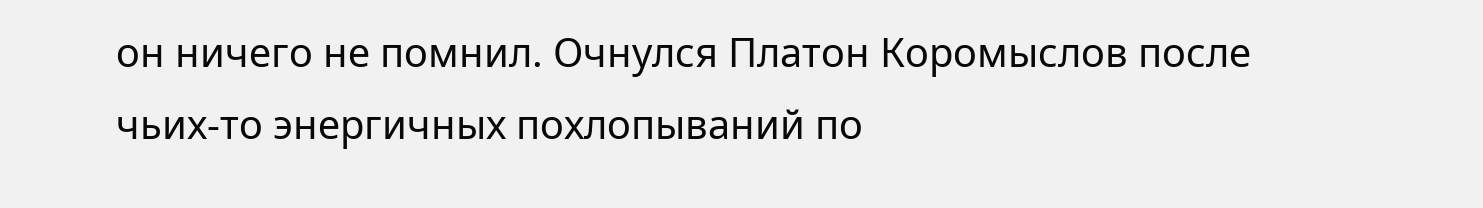он ничего не помнил. Очнулся Платон Коромыслов после чьих-то энергичных похлопываний по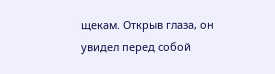щекам. Открыв глаза, он увидел перед собой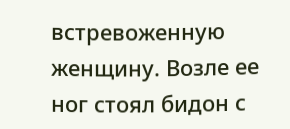встревоженную женщину. Возле ее ног стоял бидон с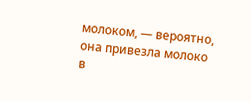молоком, — вероятно, она привезла молоко в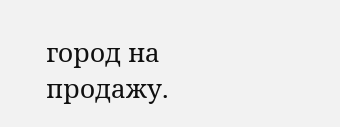город на продажу.